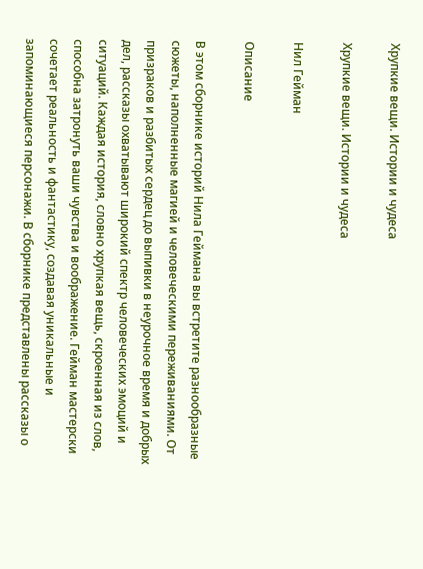Хрупкие вещи. Истории и чудеса

Хрупкие вещи. Истории и чудеса

Нил Гейман

Описание

В этом сборнике историй Нила Геймана вы встретите разнообразные сюжеты, наполненные магией и человеческими переживаниями. От призраков и разбитых сердец до выпивки в неурочное время и добрых дел, рассказы охватывают широкий спектр человеческих эмоций и ситуаций. Каждая история, словно хрупкая вещь, скроенная из слов, способна затронуть ваши чувства и воображение. Гейман мастерски сочетает реальность и фантастику, создавая уникальные и запоминающиеся персонажи. В сборнике представлены рассказы о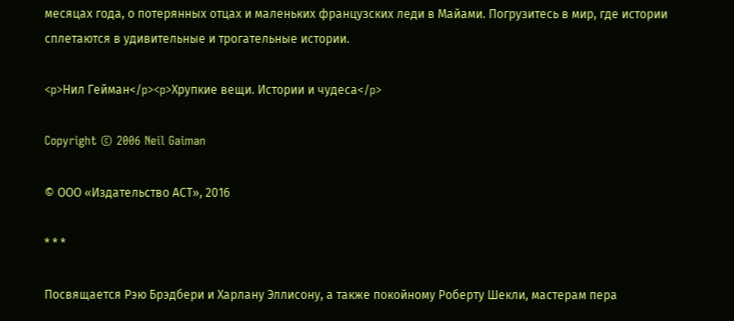месяцах года, о потерянных отцах и маленьких французских леди в Майами. Погрузитесь в мир, где истории сплетаются в удивительные и трогательные истории.

<p>Нил Гейман</p><p>Хрупкие вещи. Истории и чудеса</p>

Copyright © 2006 Neil Gaiman

© ООО «Издательство АСТ», 2016

* * *

Посвящается Рэю Брэдбери и Харлану Эллисону, а также покойному Роберту Шекли, мастерам пера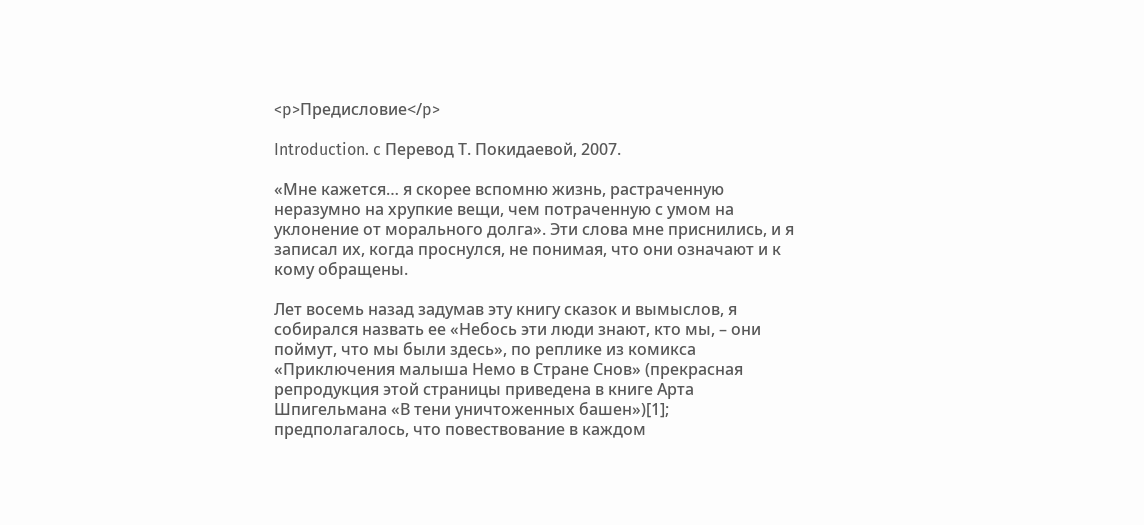<p>Предисловие</p>

Introduction. c Перевод Т. Покидаевой, 2007.

«Мне кажется… я скорее вспомню жизнь, растраченную неразумно на хрупкие вещи, чем потраченную с умом на уклонение от морального долга». Эти слова мне приснились, и я записал их, когда проснулся, не понимая, что они означают и к кому обращены.

Лет восемь назад задумав эту книгу сказок и вымыслов, я собирался назвать ее «Небось эти люди знают, кто мы, – они поймут, что мы были здесь», по реплике из комикса «Приключения малыша Немо в Стране Снов» (прекрасная репродукция этой страницы приведена в книге Арта Шпигельмана «В тени уничтоженных башен»)[1]; предполагалось, что повествование в каждом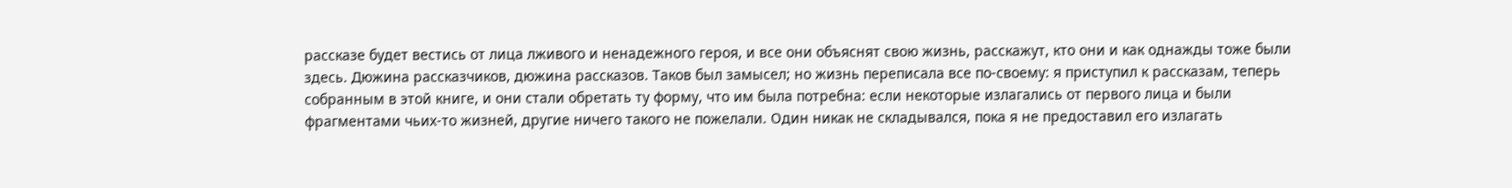рассказе будет вестись от лица лживого и ненадежного героя, и все они объяснят свою жизнь, расскажут, кто они и как однажды тоже были здесь. Дюжина рассказчиков, дюжина рассказов. Таков был замысел; но жизнь переписала все по-своему: я приступил к рассказам, теперь собранным в этой книге, и они стали обретать ту форму, что им была потребна: если некоторые излагались от первого лица и были фрагментами чьих-то жизней, другие ничего такого не пожелали. Один никак не складывался, пока я не предоставил его излагать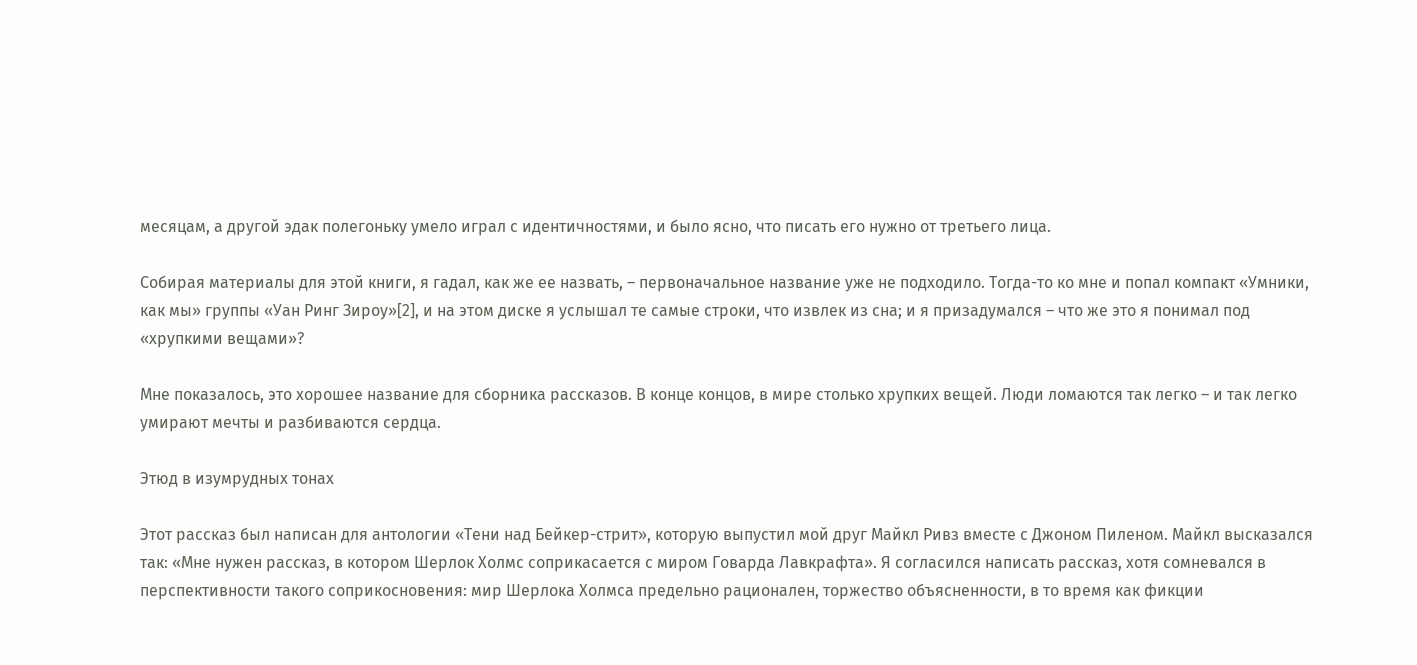месяцам, а другой эдак полегоньку умело играл с идентичностями, и было ясно, что писать его нужно от третьего лица.

Собирая материалы для этой книги, я гадал, как же ее назвать, – первоначальное название уже не подходило. Тогда-то ко мне и попал компакт «Умники, как мы» группы «Уан Ринг Зироу»[2], и на этом диске я услышал те самые строки, что извлек из сна; и я призадумался – что же это я понимал под «хрупкими вещами»?

Мне показалось, это хорошее название для сборника рассказов. В конце концов, в мире столько хрупких вещей. Люди ломаются так легко – и так легко умирают мечты и разбиваются сердца.

Этюд в изумрудных тонах

Этот рассказ был написан для антологии «Тени над Бейкер-стрит», которую выпустил мой друг Майкл Ривз вместе с Джоном Пиленом. Майкл высказался так: «Мне нужен рассказ, в котором Шерлок Холмс соприкасается с миром Говарда Лавкрафта». Я согласился написать рассказ, хотя сомневался в перспективности такого соприкосновения: мир Шерлока Холмса предельно рационален, торжество объясненности, в то время как фикции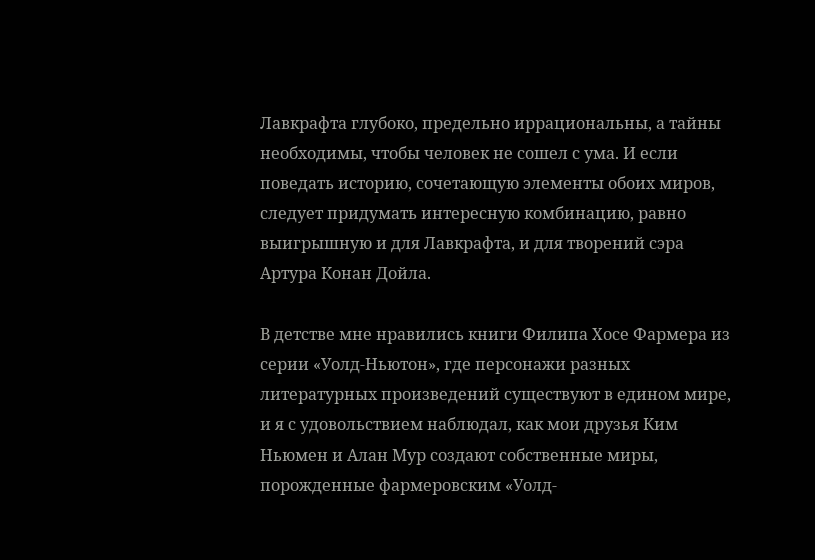Лавкрафта глубоко, предельно иррациональны, а тайны необходимы, чтобы человек не сошел с ума. И если поведать историю, сочетающую элементы обоих миров, следует придумать интересную комбинацию, равно выигрышную и для Лавкрафта, и для творений сэра Артура Конан Дойла.

В детстве мне нравились книги Филипа Хосе Фармера из серии «Уолд-Ньютон», где персонажи разных литературных произведений существуют в едином мире, и я с удовольствием наблюдал, как мои друзья Ким Ньюмен и Алан Мур создают собственные миры, порожденные фармеровским «Уолд-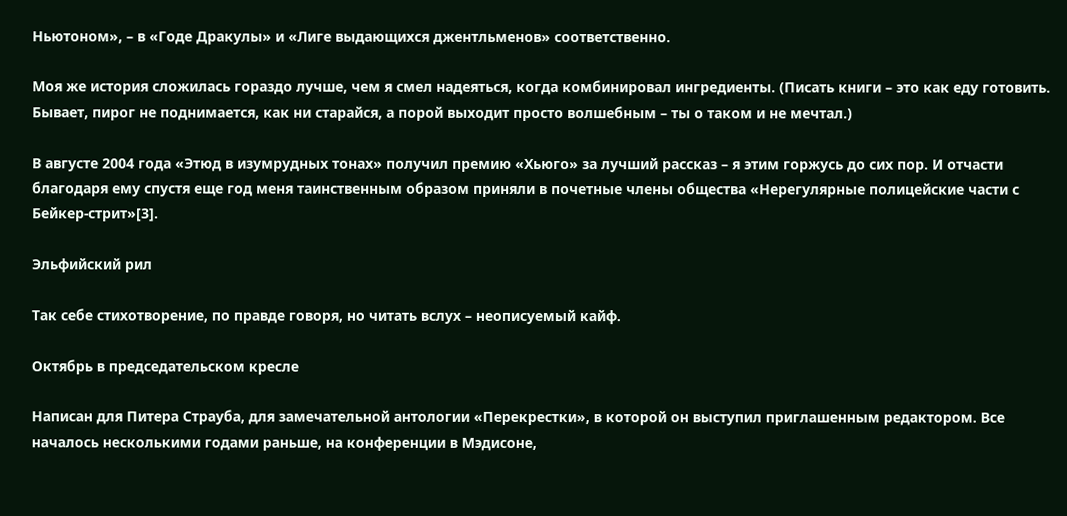Ньютоном», – в «Годе Дракулы» и «Лиге выдающихся джентльменов» соответственно.

Моя же история сложилась гораздо лучше, чем я смел надеяться, когда комбинировал ингредиенты. (Писать книги – это как еду готовить. Бывает, пирог не поднимается, как ни старайся, а порой выходит просто волшебным – ты о таком и не мечтал.)

В августе 2004 года «Этюд в изумрудных тонах» получил премию «Хьюго» за лучший рассказ – я этим горжусь до сих пор. И отчасти благодаря ему спустя еще год меня таинственным образом приняли в почетные члены общества «Нерегулярные полицейские части с Бейкер-стрит»[3].

Эльфийский рил

Так себе стихотворение, по правде говоря, но читать вслух – неописуемый кайф.

Октябрь в председательском кресле

Написан для Питера Страуба, для замечательной антологии «Перекрестки», в которой он выступил приглашенным редактором. Все началось несколькими годами раньше, на конференции в Мэдисоне,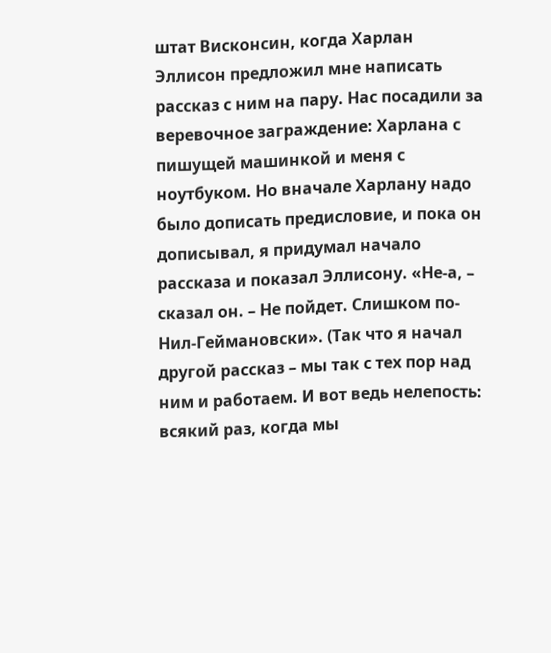штат Висконсин, когда Харлан Эллисон предложил мне написать рассказ с ним на пару. Нас посадили за веревочное заграждение: Харлана с пишущей машинкой и меня с ноутбуком. Но вначале Харлану надо было дописать предисловие, и пока он дописывал, я придумал начало рассказа и показал Эллисону. «Не-а, – сказал он. – Не пойдет. Слишком по-Нил-Геймановски». (Так что я начал другой рассказ – мы так с тех пор над ним и работаем. И вот ведь нелепость: всякий раз, когда мы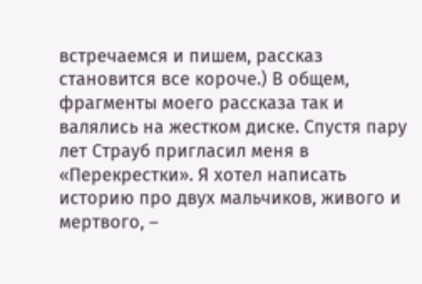встречаемся и пишем, рассказ становится все короче.) В общем, фрагменты моего рассказа так и валялись на жестком диске. Спустя пару лет Страуб пригласил меня в «Перекрестки». Я хотел написать историю про двух мальчиков, живого и мертвого, –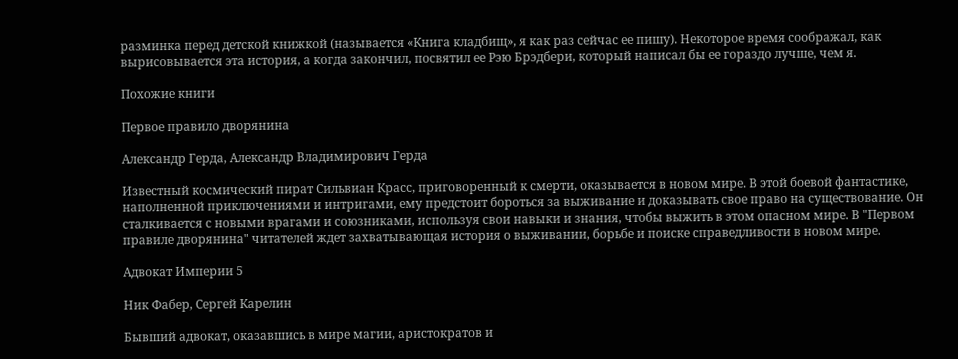разминка перед детской книжкой (называется «Книга кладбищ», я как раз сейчас ее пишу). Некоторое время соображал, как вырисовывается эта история, а когда закончил, посвятил ее Рэю Брэдбери, который написал бы ее гораздо лучше, чем я.

Похожие книги

Первое правило дворянина

Александр Герда, Александр Владимирович Герда

Известный космический пират Сильвиан Красс, приговоренный к смерти, оказывается в новом мире. В этой боевой фантастике, наполненной приключениями и интригами, ему предстоит бороться за выживание и доказывать свое право на существование. Он сталкивается с новыми врагами и союзниками, используя свои навыки и знания, чтобы выжить в этом опасном мире. В "Первом правиле дворянина" читателей ждет захватывающая история о выживании, борьбе и поиске справедливости в новом мире.

Адвокат Империи 5

Ник Фабер, Сергей Карелин

Бывший адвокат, оказавшись в мире магии, аристократов и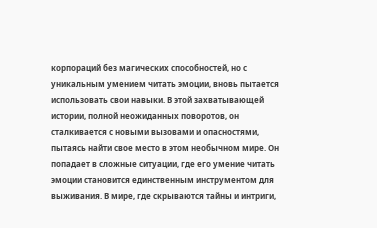корпораций без магических способностей, но с уникальным умением читать эмоции, вновь пытается использовать свои навыки. В этой захватывающей истории, полной неожиданных поворотов, он сталкивается с новыми вызовами и опасностями, пытаясь найти свое место в этом необычном мире. Он попадает в сложные ситуации, где его умение читать эмоции становится единственным инструментом для выживания. В мире, где скрываются тайны и интриги,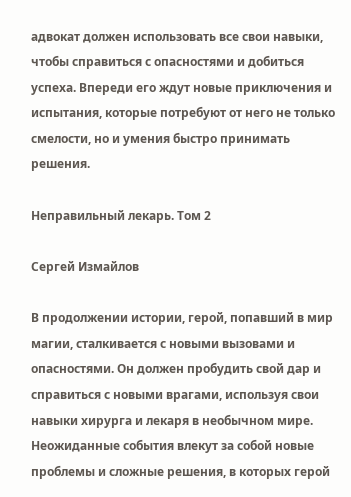адвокат должен использовать все свои навыки, чтобы справиться с опасностями и добиться успеха. Впереди его ждут новые приключения и испытания, которые потребуют от него не только смелости, но и умения быстро принимать решения.

Неправильный лекарь. Том 2

Сергей Измайлов

В продолжении истории, герой, попавший в мир магии, сталкивается с новыми вызовами и опасностями. Он должен пробудить свой дар и справиться с новыми врагами, используя свои навыки хирурга и лекаря в необычном мире. Неожиданные события влекут за собой новые проблемы и сложные решения, в которых герой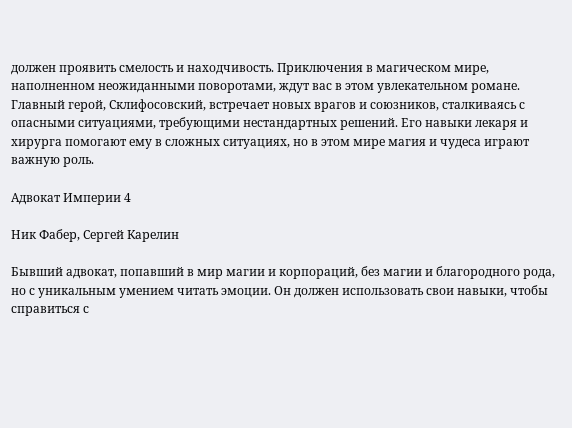должен проявить смелость и находчивость. Приключения в магическом мире, наполненном неожиданными поворотами, ждут вас в этом увлекательном романе. Главный герой, Склифосовский, встречает новых врагов и союзников, сталкиваясь с опасными ситуациями, требующими нестандартных решений. Его навыки лекаря и хирурга помогают ему в сложных ситуациях, но в этом мире магия и чудеса играют важную роль.

Адвокат Империи 4

Ник Фабер, Сергей Карелин

Бывший адвокат, попавший в мир магии и корпораций, без магии и благородного рода, но с уникальным умением читать эмоции. Он должен использовать свои навыки, чтобы справиться с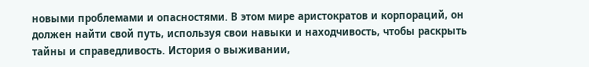новыми проблемами и опасностями. В этом мире аристократов и корпораций, он должен найти свой путь, используя свои навыки и находчивость, чтобы раскрыть тайны и справедливость. История о выживании,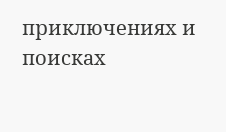приключениях и поисках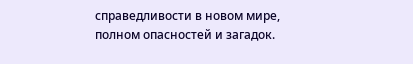справедливости в новом мире, полном опасностей и загадок.